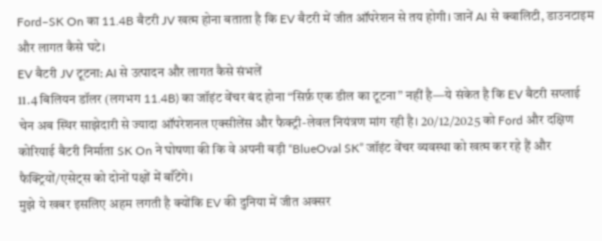Ford–SK On का 11.4B बैटरी JV खत्म होना बताता है कि EV बैटरी में जीत ऑपरेशन से तय होगी। जानें AI से क्वालिटी, डाउनटाइम और लागत कैसे घटे।
EV बैटरी JV टूटना: AI से उत्पादन और लागत कैसे संभलें
11.4 बिलियन डॉलर (लगभग 11.4B) का जॉइंट वेंचर बंद होना “सिर्फ़ एक डील का टूटना” नहीं है—ये संकेत है कि EV बैटरी सप्लाई चेन अब स्थिर साझेदारी से ज्यादा ऑपरेशनल एक्सीलेंस और फैक्ट्री-लेवल नियंत्रण मांग रही है। 20/12/2025 को Ford और दक्षिण कोरियाई बैटरी निर्माता SK On ने घोषणा की कि वे अपनी बड़ी “BlueOval SK” जॉइंट वेंचर व्यवस्था को खत्म कर रहे हैं और फैक्ट्रियों/एसेट्स को दोनों पक्षों में बाँटेंगे।
मुझे ये खबर इसलिए अहम लगती है क्योंकि EV की दुनिया में जीत अक्सर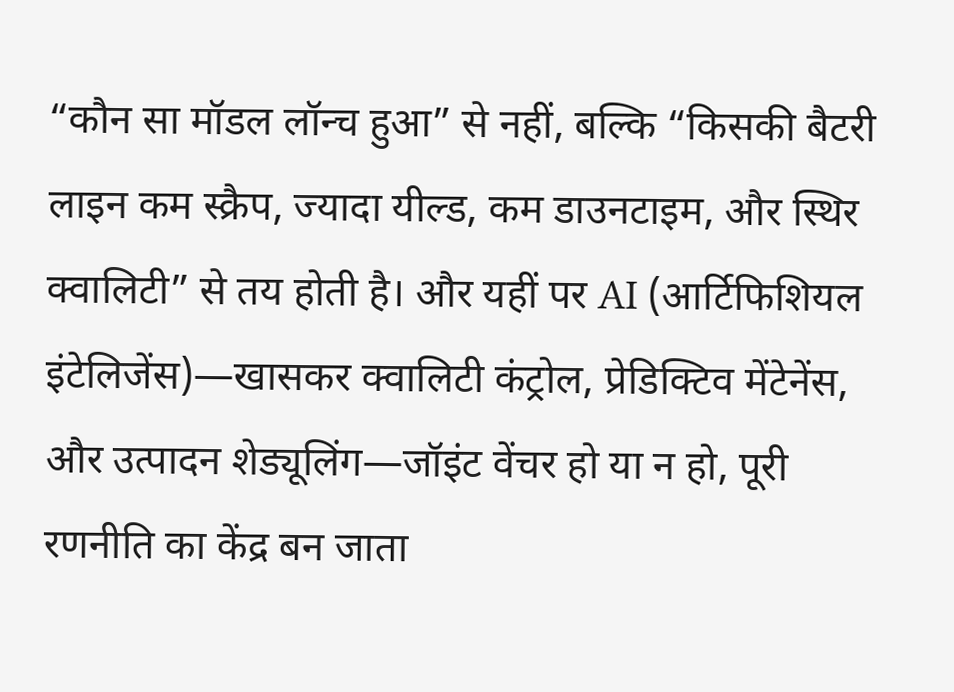“कौन सा मॉडल लॉन्च हुआ” से नहीं, बल्कि “किसकी बैटरी लाइन कम स्क्रैप, ज्यादा यील्ड, कम डाउनटाइम, और स्थिर क्वालिटी” से तय होती है। और यहीं पर AI (आर्टिफिशियल इंटेलिजेंस)—खासकर क्वालिटी कंट्रोल, प्रेडिक्टिव मेंटेनेंस, और उत्पादन शेड्यूलिंग—जॉइंट वेंचर हो या न हो, पूरी रणनीति का केंद्र बन जाता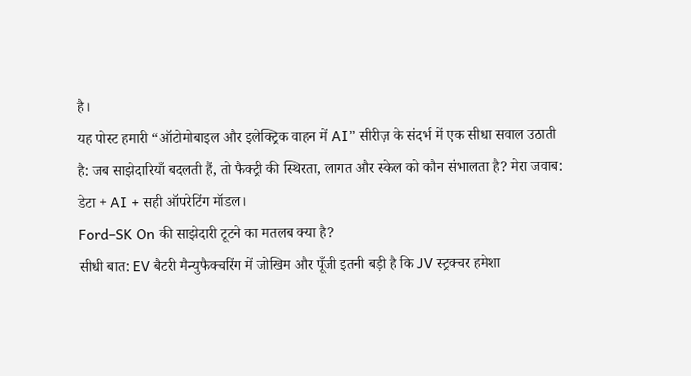है।
यह पोस्ट हमारी “ऑटोमोबाइल और इलेक्ट्रिक वाहन में AI” सीरीज़ के संदर्भ में एक सीधा सवाल उठाती है: जब साझेदारियाँ बदलती हैं, तो फैक्ट्री की स्थिरता, लागत और स्केल को कौन संभालता है? मेरा जवाब: डेटा + AI + सही ऑपरेटिंग मॉडल।
Ford–SK On की साझेदारी टूटने का मतलब क्या है?
सीधी बात: EV बैटरी मैन्युफैक्चरिंग में जोखिम और पूँजी इतनी बड़ी है कि JV स्ट्रक्चर हमेशा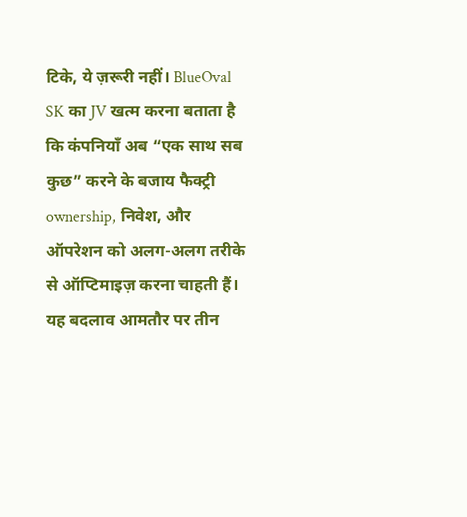टिके, ये ज़रूरी नहीं। BlueOval SK का JV खत्म करना बताता है कि कंपनियाँ अब “एक साथ सब कुछ” करने के बजाय फैक्ट्री ownership, निवेश, और ऑपरेशन को अलग-अलग तरीके से ऑप्टिमाइज़ करना चाहती हैं।
यह बदलाव आमतौर पर तीन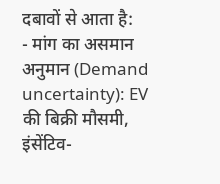दबावों से आता है:
- मांग का असमान अनुमान (Demand uncertainty): EV की बिक्री मौसमी, इंसेंटिव-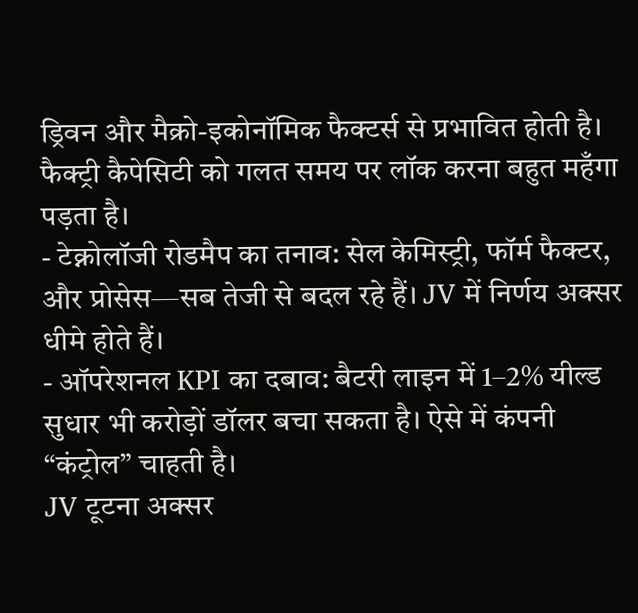ड्रिवन और मैक्रो-इकोनॉमिक फैक्टर्स से प्रभावित होती है। फैक्ट्री कैपेसिटी को गलत समय पर लॉक करना बहुत महँगा पड़ता है।
- टेक्नोलॉजी रोडमैप का तनाव: सेल केमिस्ट्री, फॉर्म फैक्टर, और प्रोसेस—सब तेजी से बदल रहे हैं। JV में निर्णय अक्सर धीमे होते हैं।
- ऑपरेशनल KPI का दबाव: बैटरी लाइन में 1–2% यील्ड सुधार भी करोड़ों डॉलर बचा सकता है। ऐसे में कंपनी “कंट्रोल” चाहती है।
JV टूटना अक्सर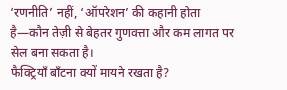‘रणनीति’ नहीं, ‘ऑपरेशन’ की कहानी होता है—कौन तेज़ी से बेहतर गुणवत्ता और कम लागत पर सेल बना सकता है।
फैक्ट्रियाँ बाँटना क्यों मायने रखता है?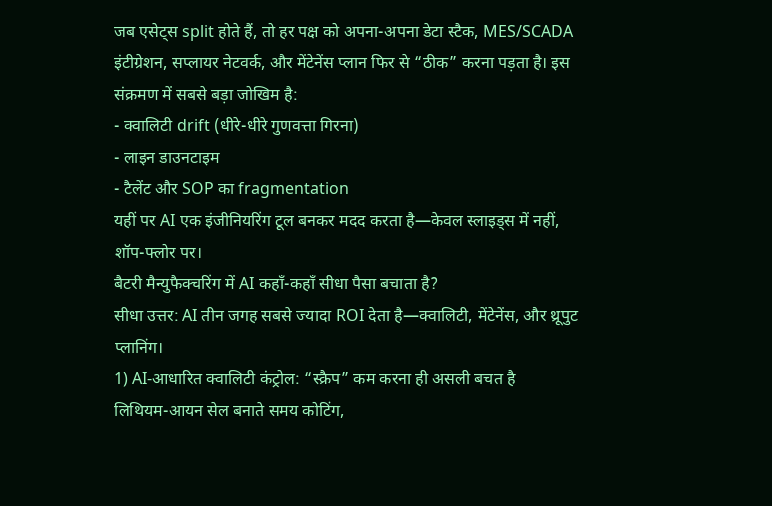जब एसेट्स split होते हैं, तो हर पक्ष को अपना-अपना डेटा स्टैक, MES/SCADA इंटीग्रेशन, सप्लायर नेटवर्क, और मेंटेनेंस प्लान फिर से “ठीक” करना पड़ता है। इस संक्रमण में सबसे बड़ा जोखिम है:
- क्वालिटी drift (धीरे-धीरे गुणवत्ता गिरना)
- लाइन डाउनटाइम
- टैलेंट और SOP का fragmentation
यहीं पर AI एक इंजीनियरिंग टूल बनकर मदद करता है—केवल स्लाइड्स में नहीं, शॉप-फ्लोर पर।
बैटरी मैन्युफैक्चरिंग में AI कहाँ-कहाँ सीधा पैसा बचाता है?
सीधा उत्तर: AI तीन जगह सबसे ज्यादा ROI देता है—क्वालिटी, मेंटेनेंस, और थ्रूपुट प्लानिंग।
1) AI-आधारित क्वालिटी कंट्रोल: “स्क्रैप” कम करना ही असली बचत है
लिथियम-आयन सेल बनाते समय कोटिंग,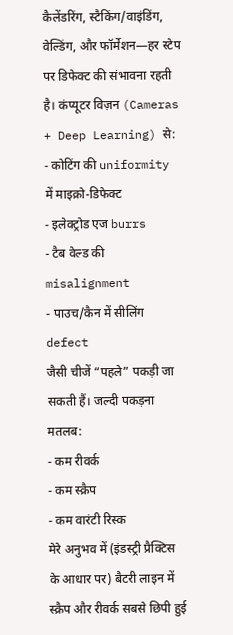कैलेंडरिंग, स्टैकिंग/वाइंडिंग, वेल्डिंग, और फॉर्मेशन—हर स्टेप पर डिफेक्ट की संभावना रहती है। कंप्यूटर विज़न (Cameras + Deep Learning) से:
- कोटिंग की uniformity में माइक्रो-डिफेक्ट
- इलेक्ट्रोड एज burrs
- टैब वेल्ड की misalignment
- पाउच/कैन में सीलिंग defect
जैसी चीजें “पहले” पकड़ी जा सकती हैं। जल्दी पकड़ना मतलब:
- कम रीवर्क
- कम स्क्रैप
- कम वारंटी रिस्क
मेरे अनुभव में (इंडस्ट्री प्रैक्टिस के आधार पर) बैटरी लाइन में स्क्रैप और रीवर्क सबसे छिपी हुई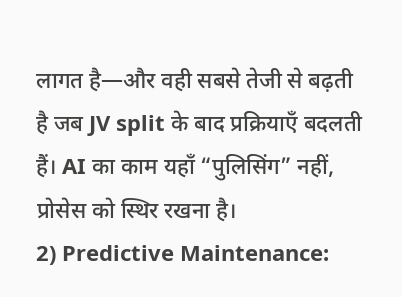लागत है—और वही सबसे तेजी से बढ़ती है जब JV split के बाद प्रक्रियाएँ बदलती हैं। AI का काम यहाँ “पुलिसिंग” नहीं, प्रोसेस को स्थिर रखना है।
2) Predictive Maintenance: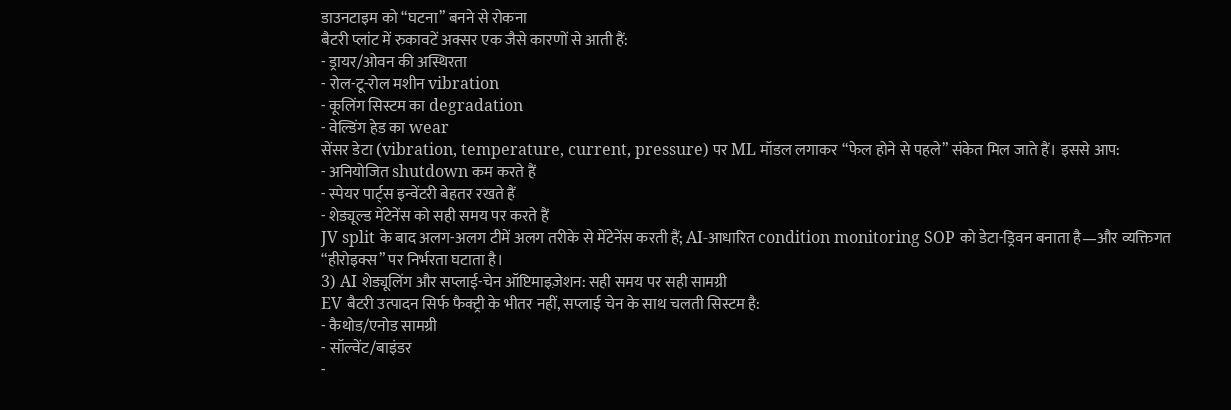डाउनटाइम को “घटना” बनने से रोकना
बैटरी प्लांट में रुकावटें अक्सर एक जैसे कारणों से आती हैं:
- ड्रायर/ओवन की अस्थिरता
- रोल-टू-रोल मशीन vibration
- कूलिंग सिस्टम का degradation
- वेल्डिंग हेड का wear
सेंसर डेटा (vibration, temperature, current, pressure) पर ML मॉडल लगाकर “फेल होने से पहले” संकेत मिल जाते हैं। इससे आप:
- अनियोजित shutdown कम करते हैं
- स्पेयर पार्ट्स इन्वेंटरी बेहतर रखते हैं
- शेड्यूल्ड मेंटेनेंस को सही समय पर करते हैं
JV split के बाद अलग-अलग टीमें अलग तरीके से मेंटेनेंस करती हैं; AI-आधारित condition monitoring SOP को डेटा-ड्रिवन बनाता है—और व्यक्तिगत “हीरोइक्स” पर निर्भरता घटाता है।
3) AI शेड्यूलिंग और सप्लाई-चेन ऑप्टिमाइज़ेशन: सही समय पर सही सामग्री
EV बैटरी उत्पादन सिर्फ फैक्ट्री के भीतर नहीं, सप्लाई चेन के साथ चलती सिस्टम है:
- कैथोड/एनोड सामग्री
- सॉल्वेंट/बाइंडर
-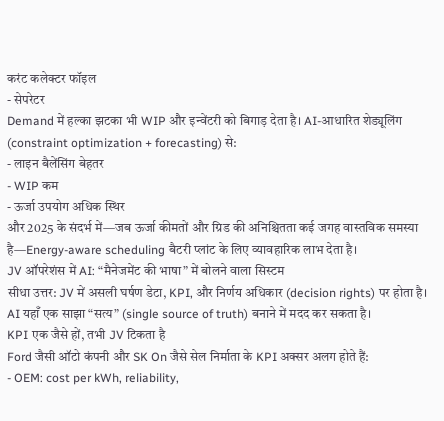करंट कलेक्टर फॉइल
- सेपरेटर
Demand में हल्का झटका भी WIP और इन्वेंटरी को बिगाड़ देता है। AI-आधारित शेड्यूलिंग (constraint optimization + forecasting) से:
- लाइन बैलेंसिंग बेहतर
- WIP कम
- ऊर्जा उपयोग अधिक स्थिर
और 2025 के संदर्भ में—जब ऊर्जा कीमतों और ग्रिड की अनिश्चितता कई जगह वास्तविक समस्या है—Energy-aware scheduling बैटरी प्लांट के लिए व्यावहारिक लाभ देता है।
JV ऑपरेशंस में AI: “मैनेजमेंट की भाषा” में बोलने वाला सिस्टम
सीधा उत्तर: JV में असली घर्षण डेटा, KPI, और निर्णय अधिकार (decision rights) पर होता है। AI यहाँ एक साझा “सत्य” (single source of truth) बनाने में मदद कर सकता है।
KPI एक जैसे हों, तभी JV टिकता है
Ford जैसी ऑटो कंपनी और SK On जैसे सेल निर्माता के KPI अक्सर अलग होते हैं:
- OEM: cost per kWh, reliability,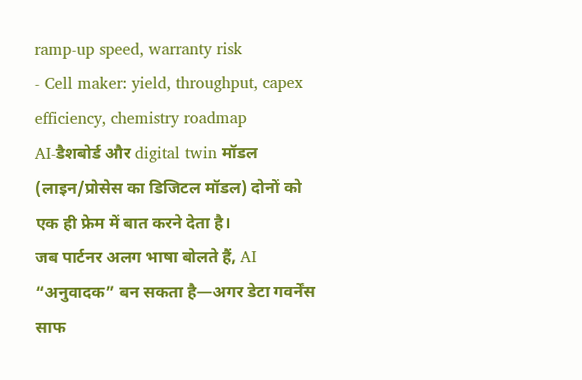ramp-up speed, warranty risk
- Cell maker: yield, throughput, capex efficiency, chemistry roadmap
AI-डैशबोर्ड और digital twin मॉडल (लाइन/प्रोसेस का डिजिटल मॉडल) दोनों को एक ही फ्रेम में बात करने देता है।
जब पार्टनर अलग भाषा बोलते हैं, AI “अनुवादक” बन सकता है—अगर डेटा गवर्नेंस साफ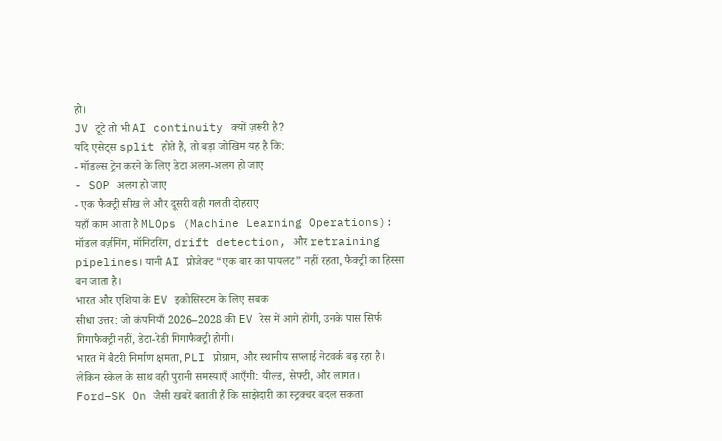हो।
JV टूटे तो भी AI continuity क्यों ज़रूरी है?
यदि एसेट्स split होते हैं, तो बड़ा जोखिम यह है कि:
- मॉडल्स ट्रेन करने के लिए डेटा अलग-अलग हो जाए
- SOP अलग हो जाए
- एक फैक्ट्री सीख ले और दूसरी वही गलती दोहराए
यहाँ काम आता है MLOps (Machine Learning Operations): मॉडल वर्ज़निंग, मॉनिटरिंग, drift detection, और retraining pipelines। यानी AI प्रोजेक्ट “एक बार का पायलट” नहीं रहता, फैक्ट्री का हिस्सा बन जाता है।
भारत और एशिया के EV इकोसिस्टम के लिए सबक
सीधा उत्तर: जो कंपनियाँ 2026–2028 की EV रेस में आगे होंगी, उनके पास सिर्फ गिगाफैक्ट्री नहीं, डेटा-रेडी गिगाफैक्ट्री होगी।
भारत में बैटरी निर्माण क्षमता, PLI प्रोग्राम, और स्थानीय सप्लाई नेटवर्क बढ़ रहा है। लेकिन स्केल के साथ वही पुरानी समस्याएँ आएँगी: यील्ड, सेफ्टी, और लागत। Ford–SK On जैसी खबरें बताती हैं कि साझेदारी का स्ट्रक्चर बदल सकता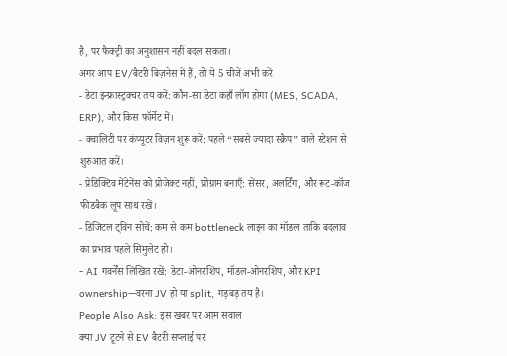है, पर फैक्ट्री का अनुशासन नहीं बदल सकता।
अगर आप EV/बैटरी बिज़नेस में हैं, तो ये 5 चीजें अभी करें
- डेटा इन्फ्रास्ट्रक्चर तय करें: कौन-सा डेटा कहाँ लॉग होगा (MES, SCADA, ERP), और किस फॉर्मेट में।
- क्वालिटी पर कंप्यूटर विज़न शुरू करें: पहले “सबसे ज्यादा स्क्रैप” वाले स्टेशन से शुरुआत करें।
- प्रेडिक्टिव मेंटेनेंस को प्रोजेक्ट नहीं, प्रोग्राम बनाएँ: सेंसर, अलर्टिंग, और रूट-कॉज फीडबैक लूप साथ रखें।
- डिजिटल ट्विन सोचें: कम से कम bottleneck लाइन का मॉडल ताकि बदलाव का प्रभाव पहले सिमुलेट हो।
- AI गवर्नेंस लिखित रखें: डेटा-ओनरशिप, मॉडल-ओनरशिप, और KPI ownership—वरना JV हो या split, गड़बड़ तय है।
People Also Ask: इस खबर पर आम सवाल
क्या JV टूटने से EV बैटरी सप्लाई पर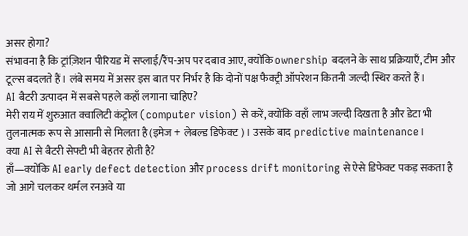असर होगा?
संभावना है कि ट्रांज़िशन पीरियड में सप्लाई/रैंप-अप पर दबाव आए, क्योंकि ownership बदलने के साथ प्रक्रियाएँ, टीम और टूल्स बदलते हैं। लंबे समय में असर इस बात पर निर्भर है कि दोनों पक्ष फैक्ट्री ऑपरेशन कितनी जल्दी स्थिर करते हैं।
AI बैटरी उत्पादन में सबसे पहले कहाँ लगाना चाहिए?
मेरी राय में शुरुआत क्वालिटी कंट्रोल (computer vision) से करें, क्योंकि वहाँ लाभ जल्दी दिखता है और डेटा भी तुलनात्मक रूप से आसानी से मिलता है (इमेज + लेबल्ड डिफेक्ट)। उसके बाद predictive maintenance।
क्या AI से बैटरी सेफ्टी भी बेहतर होती है?
हाँ—क्योंकि AI early defect detection और process drift monitoring से ऐसे डिफेक्ट पकड़ सकता है जो आगे चलकर थर्मल रनअवे या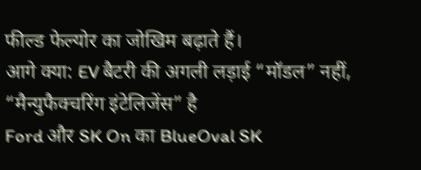फील्ड फेल्योर का जोखिम बढ़ाते हैं।
आगे क्या: EV बैटरी की अगली लड़ाई “मॉडल” नहीं, “मैन्युफैक्चरिंग इंटेलिजेंस” है
Ford और SK On का BlueOval SK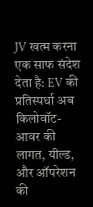JV खत्म करना एक साफ संदेश देता है: EV की प्रतिस्पर्धा अब किलोवॉट-आवर की लागत, यील्ड, और ऑपरेशन की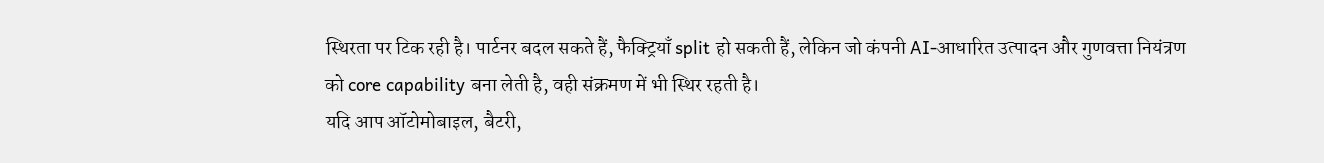स्थिरता पर टिक रही है। पार्टनर बदल सकते हैं, फैक्ट्रियाँ split हो सकती हैं, लेकिन जो कंपनी AI-आधारित उत्पादन और गुणवत्ता नियंत्रण को core capability बना लेती है, वही संक्रमण में भी स्थिर रहती है।
यदि आप ऑटोमोबाइल, बैटरी,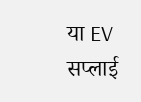या EV सप्लाई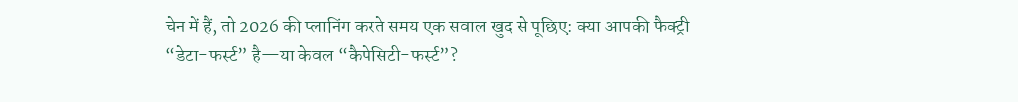चेन में हैं, तो 2026 की प्लानिंग करते समय एक सवाल खुद से पूछिए: क्या आपकी फैक्ट्री “डेटा-फर्स्ट” है—या केवल “कैपेसिटी-फर्स्ट”?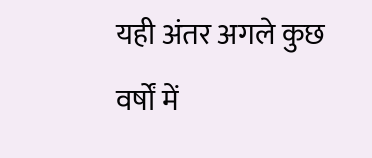यही अंतर अगले कुछ वर्षों में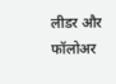लीडर और फॉलोअर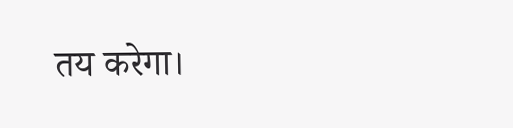तय करेगा।